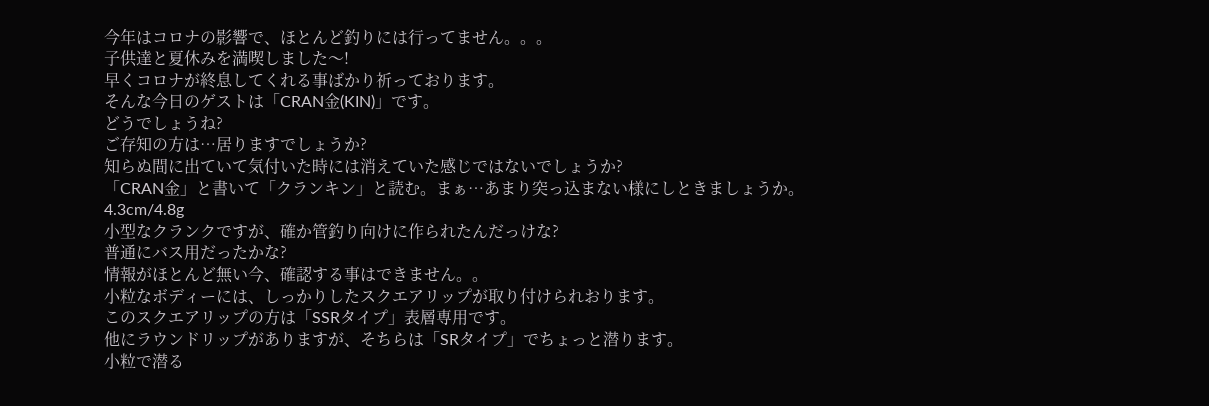今年はコロナの影響で、ほとんど釣りには行ってません。。。
子供達と夏休みを満喫しました〜!
早くコロナが終息してくれる事ばかり祈っております。
そんな今日のゲストは「CRAN金(KIN)」です。
どうでしょうね?
ご存知の方は…居りますでしょうか?
知らぬ間に出ていて気付いた時には消えていた感じではないでしょうか?
「CRAN金」と書いて「クランキン」と読む。まぁ…あまり突っ込まない様にしときましょうか。
4.3cm/4.8g
小型なクランクですが、確か管釣り向けに作られたんだっけな?
普通にバス用だったかな?
情報がほとんど無い今、確認する事はできません。。
小粒なボディーには、しっかりしたスクエアリップが取り付けられおります。
このスクエアリップの方は「SSRタイプ」表層専用です。
他にラウンドリップがありますが、そちらは「SRタイプ」でちょっと潜ります。
小粒で潜る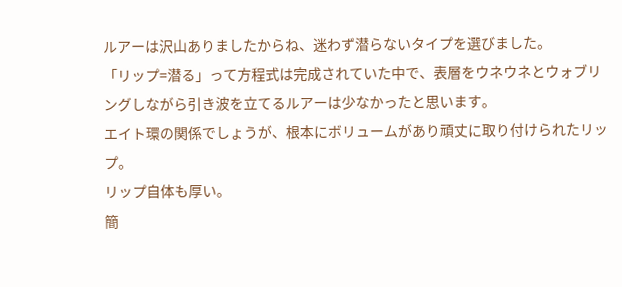ルアーは沢山ありましたからね、迷わず潜らないタイプを選びました。
「リップ=潜る」って方程式は完成されていた中で、表層をウネウネとウォブリングしながら引き波を立てるルアーは少なかったと思います。
エイト環の関係でしょうが、根本にボリュームがあり頑丈に取り付けられたリップ。
リップ自体も厚い。
簡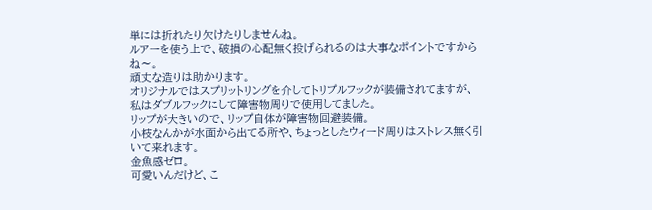単には折れたり欠けたりしませんね。
ルアーを使う上で、破損の心配無く投げられるのは大事なポイントですからね〜。
頑丈な造りは助かります。
オリジナルではスプリットリングを介してトリプルフックが装備されてますが、私はダブルフックにして障害物周りで使用してました。
リップが大きいので、リップ自体が障害物回避装備。
小枝なんかが水面から出てる所や、ちょっとしたウィード周りはストレス無く引いて来れます。
金魚感ゼロ。
可愛いんだけど、こ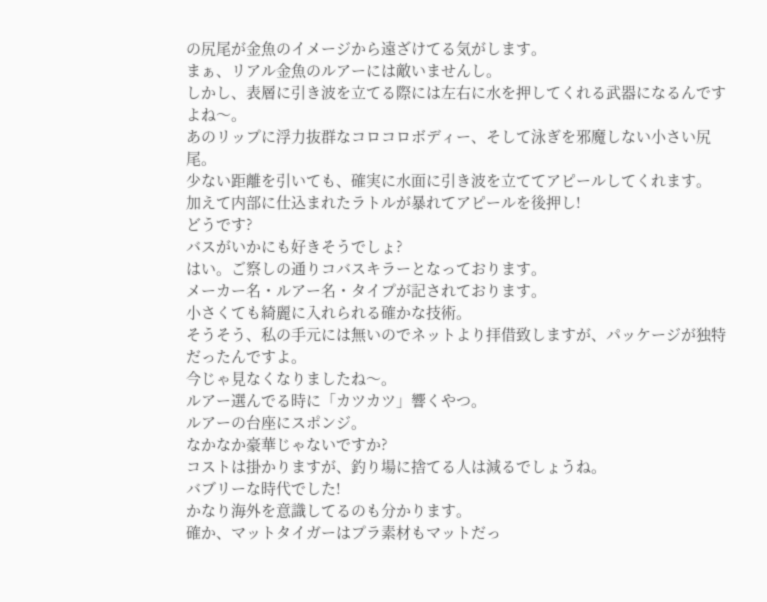の尻尾が金魚のイメージから遠ざけてる気がします。
まぁ、リアル金魚のルアーには敵いませんし。
しかし、表層に引き波を立てる際には左右に水を押してくれる武器になるんですよね〜。
あのリップに浮力抜群なコロコロボディー、そして泳ぎを邪魔しない小さい尻尾。
少ない距離を引いても、確実に水面に引き波を立ててアピールしてくれます。
加えて内部に仕込まれたラトルが暴れてアピールを後押し!
どうです?
バスがいかにも好きそうでしょ?
はい。ご察しの通りコバスキラーとなっております。
メーカー名・ルアー名・タイプが記されております。
小さくても綺麗に入れられる確かな技術。
そうそう、私の手元には無いのでネットより拝借致しますが、パッケージが独特だったんですよ。
今じゃ見なくなりましたね〜。
ルアー選んでる時に「カツカツ」響くやつ。
ルアーの台座にスポンジ。
なかなか豪華じゃないですか?
コストは掛かりますが、釣り場に捨てる人は減るでしょうね。
バブリーな時代でした!
かなり海外を意識してるのも分かります。
確か、マットタイガーはプラ素材もマットだっ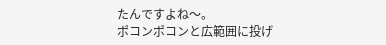たんですよね〜。
ポコンポコンと広範囲に投げ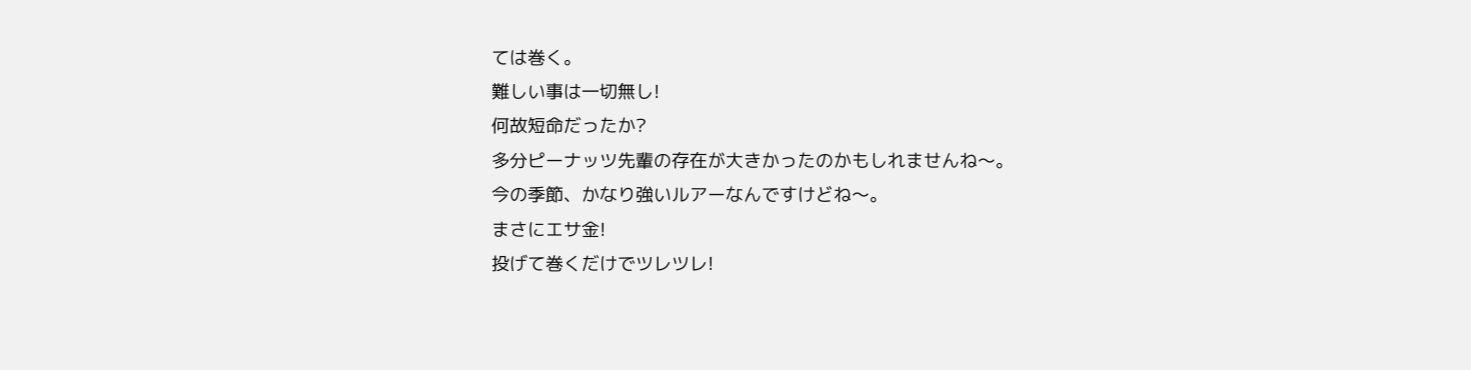ては巻く。
難しい事は一切無し!
何故短命だったか?
多分ピーナッツ先輩の存在が大きかったのかもしれませんね〜。
今の季節、かなり強いルアーなんですけどね〜。
まさにエサ金!
投げて巻くだけでツレツレ!